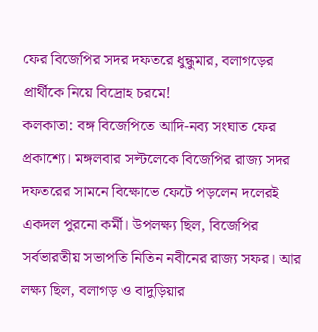ফের বিজেপির সদর দফতরে ধুন্ধুমার, বলাগড়ের প্রার্থীকে নিয়ে বিদ্রোহ চরমে!
কলকাতা: বঙ্গ বিজেপিতে আদি-নব্য সংঘাত ফের প্রকাশ্যে। মঙ্গলবার সল্টলেকে বিজেপির রাজ্য সদর দফতরের সামনে বিক্ষোভে ফেটে পড়লেন দলেরই একদল পুরনো কর্মী। উপলক্ষ্য ছিল, বিজেপির সর্বভারতীয় সভাপতি নিতিন নবীনের রাজ্য সফর। আর লক্ষ্য ছিল, বলাগড় ও বাদুড়িয়ার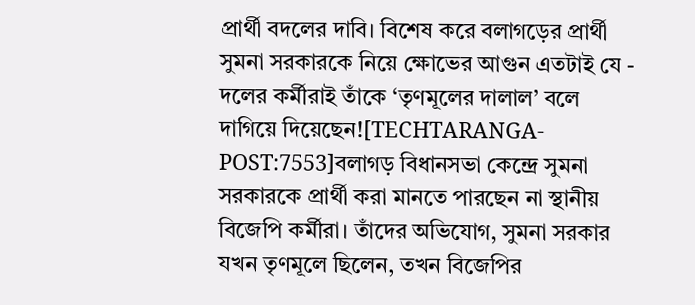প্রার্থী বদলের দাবি। বিশেষ করে বলাগড়ের প্রার্থী সুমনা সরকারকে নিয়ে ক্ষোভের আগুন এতটাই যে - দলের কর্মীরাই তাঁকে ‘তৃণমূলের দালাল’ বলে দাগিয়ে দিয়েছেন![TECHTARANGA-POST:7553]বলাগড় বিধানসভা কেন্দ্রে সুমনা সরকারকে প্রার্থী করা মানতে পারছেন না স্থানীয় বিজেপি কর্মীরা। তাঁদের অভিযোগ, সুমনা সরকার যখন তৃণমূলে ছিলেন, তখন বিজেপির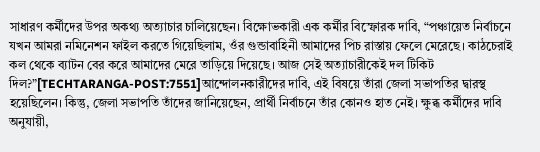সাধারণ কর্মীদের উপর অকথ্য অত্যাচার চালিয়েছেন। বিক্ষোভকারী এক কর্মীর বিস্ফোরক দাবি, “পঞ্চায়েত নির্বাচনে যখন আমরা নমিনেশন ফাইল করতে গিয়েছিলাম, ওঁর গুন্ডাবাহিনী আমাদের পিচ রাস্তায় ফেলে মেরেছে। কাঠচেরাই কল থেকে ব্যাটন বের করে আমাদের মেরে তাড়িয়ে দিয়েছে। আজ সেই অত্যাচারীকেই দল টিকিট দিল?”[TECHTARANGA-POST:7551]আন্দোলনকারীদের দাবি, এই বিষয়ে তাঁরা জেলা সভাপতির দ্বারস্থ হয়েছিলেন। কিন্তু, জেলা সভাপতি তাঁদের জানিয়েছেন, প্রার্থী নির্বাচনে তাঁর কোনও হাত নেই। ক্ষুব্ধ কর্মীদের দাবি অনুযায়ী,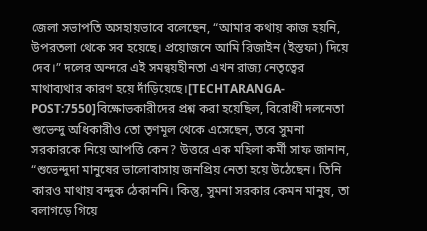জেলা সভাপতি অসহায়ভাবে বলেছেন, “আমার কথায় কাজ হয়নি, উপরতলা থেকে সব হয়েছে। প্রয়োজনে আমি রিজাইন (ইস্তফা) দিয়ে দেব।” দলের অন্দরে এই সমন্বয়হীনতা এখন রাজ্য নেতৃত্বের মাথাব্যথার কারণ হয়ে দাঁড়িয়েছে।[TECHTARANGA-POST:7550]বিক্ষোভকারীদের প্রশ্ন করা হয়েছিল, বিরোধী দলনেতা শুভেন্দু অধিকারীও তো তৃণমূল থেকে এসেছেন, তবে সুমনা সরকারকে নিয়ে আপত্তি কেন? উত্তরে এক মহিলা কর্মী সাফ জানান, “শুভেন্দুদা মানুষের ভালোবাসায় জনপ্রিয় নেতা হয়ে উঠেছেন। তিনি কারও মাথায় বন্দুক ঠেকাননি। কিন্তু, সুমনা সরকার কেমন মানুষ, তা বলাগড়ে গিয়ে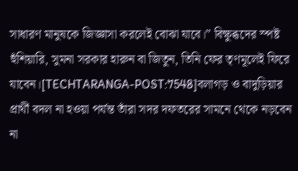সাধারণ মানুষকে জিজ্ঞাসা করলেই বোঝা যাবে।” বিক্ষুব্ধদের স্পষ্ট হুঁশিয়ারি, সুমনা সরকার হারুন বা জিতুন, তিনি ফের তৃণমূলেই ফিরে যাবেন।[TECHTARANGA-POST:7548]বলাগড় ও বাদুড়িয়ার প্রার্থী বদল না হওয়া পর্যন্ত তাঁরা সদর দফতরের সামনে থেকে নড়বেন না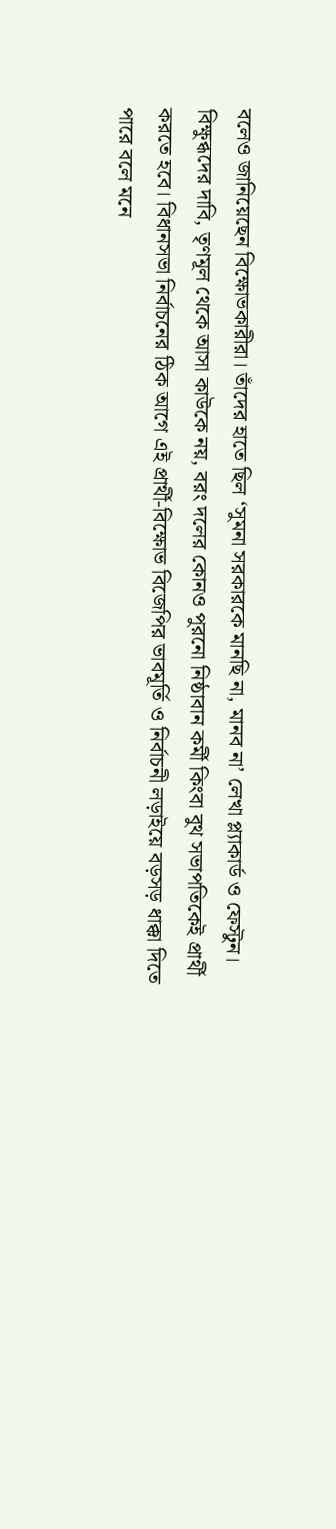বলেও জানিয়েছেন বিক্ষোভকারীরা। তাঁদের হাতে ছিল ‘সুমনা সরকারকে মানছি না, মানব না’ লেখা প্ল্যাকার্ড ও ফেস্টুন। বিক্ষুব্ধদের দাবি, তৃণমূল থেকে আসা কাউকে নয়, বরং দলের কোনও পুরনো নিষ্ঠাবান কর্মী কিংবা বুথ সভাপতিকেই প্রার্থী করতে হবে। বিধানসভা নির্বাচনের ঠিক আগে এই প্রার্থী-বিক্ষোভ বিজেপির ভাবমূর্তি ও নির্বাচনী লড়াইয়ে বড়সড় ধাক্কা দিতে পারে বলে মনে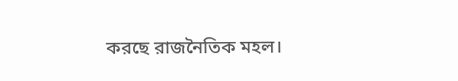করছে রাজনৈতিক মহল।